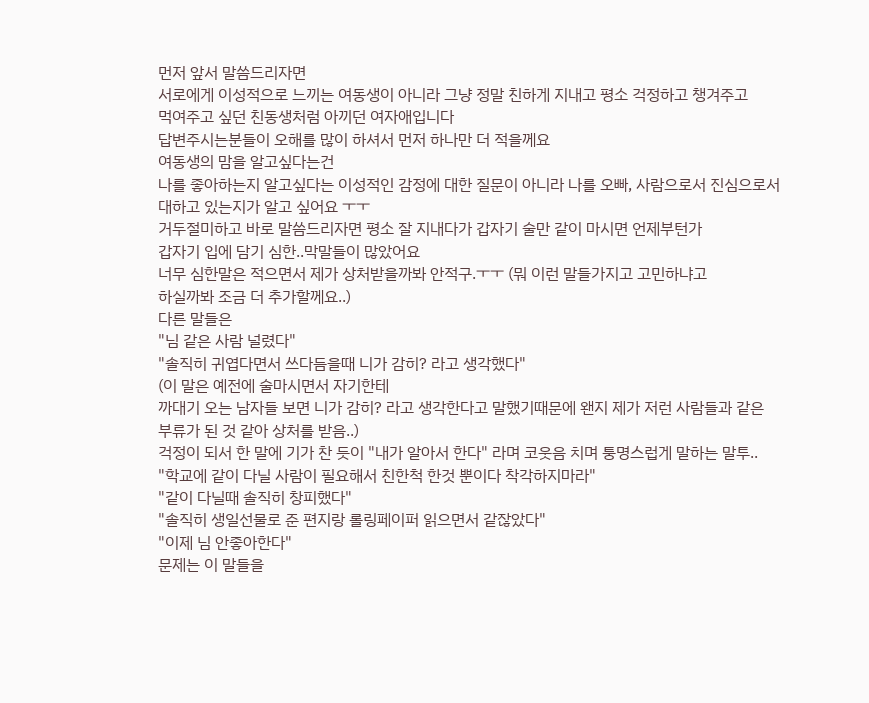먼저 앞서 말씀드리자면
서로에게 이성적으로 느끼는 여동생이 아니라 그냥 정말 친하게 지내고 평소 걱정하고 챙겨주고
먹여주고 싶던 친동생처럼 아끼던 여자애입니다
답변주시는분들이 오해를 많이 하셔서 먼저 하나만 더 적을께요
여동생의 맘을 알고싶다는건
나를 좋아하는지 알고싶다는 이성적인 감정에 대한 질문이 아니라 나를 오빠, 사람으로서 진심으로서
대하고 있는지가 알고 싶어요 ㅜㅜ
거두절미하고 바로 말씀드리자면 평소 잘 지내다가 갑자기 술만 같이 마시면 언제부턴가
갑자기 입에 담기 심한..막말들이 많았어요
너무 심한말은 적으면서 제가 상처받을까봐 안적구.ㅜㅜ (뭐 이런 말들가지고 고민하냐고
하실까봐 조금 더 추가할께요..)
다른 말들은
"님 같은 사람 널렸다"
"솔직히 귀엽다면서 쓰다듬을때 니가 감히? 라고 생각했다"
(이 말은 예전에 술마시면서 자기한테
까대기 오는 남자들 보면 니가 감히? 라고 생각한다고 말했기때문에 왠지 제가 저런 사람들과 같은
부류가 된 것 같아 상처를 받음..)
걱정이 되서 한 말에 기가 찬 듯이 "내가 알아서 한다" 라며 코웃음 치며 퉁명스럽게 말하는 말투..
"학교에 같이 다닐 사람이 필요해서 친한척 한것 뿐이다 착각하지마라"
"같이 다닐때 솔직히 창피했다"
"솔직히 생일선물로 준 편지랑 롤링페이퍼 읽으면서 같잖았다"
"이제 님 안좋아한다"
문제는 이 말들을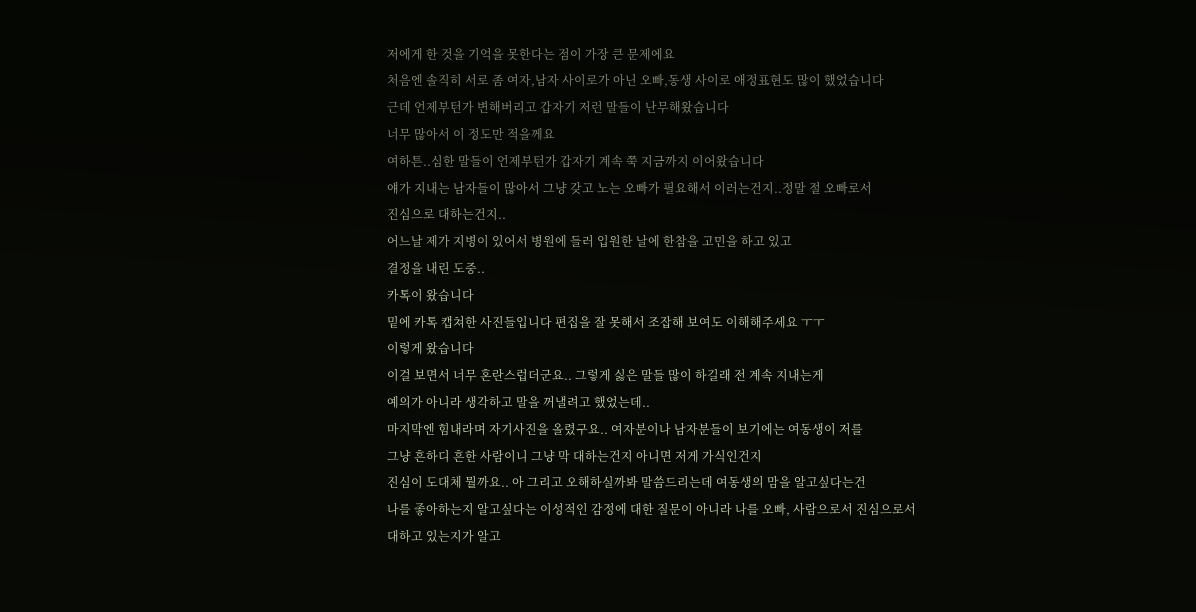저에게 한 것을 기억을 못한다는 점이 가장 큰 문제에요
처음엔 솔직히 서로 좀 여자,남자 사이로가 아닌 오빠,동생 사이로 애정표현도 많이 했었습니다
근데 언제부턴가 변해버리고 갑자기 저런 말들이 난무해왔습니다
너무 많아서 이 정도만 적을께요
여하튼..심한 말들이 언제부턴가 갑자기 계속 쭉 지금까지 이어왔습니다
얘가 지내는 남자들이 많아서 그냥 갖고 노는 오빠가 필요해서 이러는건지..정말 절 오빠로서
진심으로 대하는건지..
어느날 제가 지병이 있어서 병원에 들러 입원한 날에 한참을 고민을 하고 있고
결정을 내린 도중..
카톡이 왔습니다
밑에 카톡 캡쳐한 사진들입니다 편집을 잘 못해서 조잡해 보여도 이해해주세요 ㅜㅜ
이렇게 왔습니다
이걸 보면서 너무 혼란스럽더군요.. 그렇게 싫은 말들 많이 하길래 전 계속 지내는게
예의가 아니라 생각하고 말을 꺼낼려고 했었는데..
마지막엔 힘내라며 자기사진을 올렸구요.. 여자분이나 남자분들이 보기에는 여동생이 저를
그냥 흔하디 흔한 사람이니 그냥 막 대하는건지 아니면 저게 가식인건지
진심이 도대체 뭘까요.. 아 그리고 오해하실까봐 말씀드리는데 여동생의 맘을 알고싶다는건
나를 좋아하는지 알고싶다는 이성적인 감정에 대한 질문이 아니라 나를 오빠, 사람으로서 진심으로서
대하고 있는지가 알고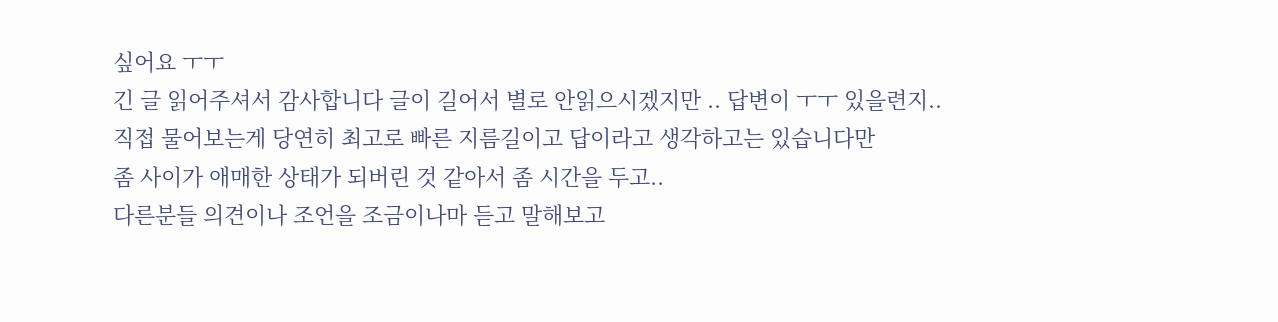싶어요 ㅜㅜ
긴 글 읽어주셔서 감사합니다 글이 길어서 별로 안읽으시겠지만 .. 답변이 ㅜㅜ 있을련지..
직접 물어보는게 당연히 최고로 빠른 지름길이고 답이라고 생각하고는 있습니다만
좀 사이가 애매한 상태가 되버린 것 같아서 좀 시간을 두고..
다른분들 의견이나 조언을 조금이나마 듣고 말해보고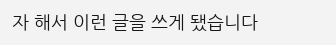자 해서 이런 글을 쓰게 됐습니다